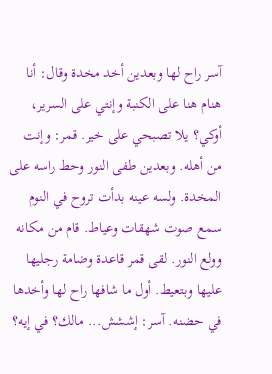آسر راح لها وبعدين أخد مخدة وقال: أنا هنام هنا على الكنبة وإنتي على السرير، أوكي؟ يلا تصبحي على خير. قمر: وإنت من أهله. وبعدين طفى النور وحط راسه على المخدة. ولسه عينه بدأت تروح في النوم سمع صوت شهقات وعياط. قام من مكانه وولع النور. لقى قمر قاعدة وضامة رجليها عليها وبتعيط. أول ما شافها راح لها وأخدها في حضنه. آسر: إششش... مالك؟ في إيه؟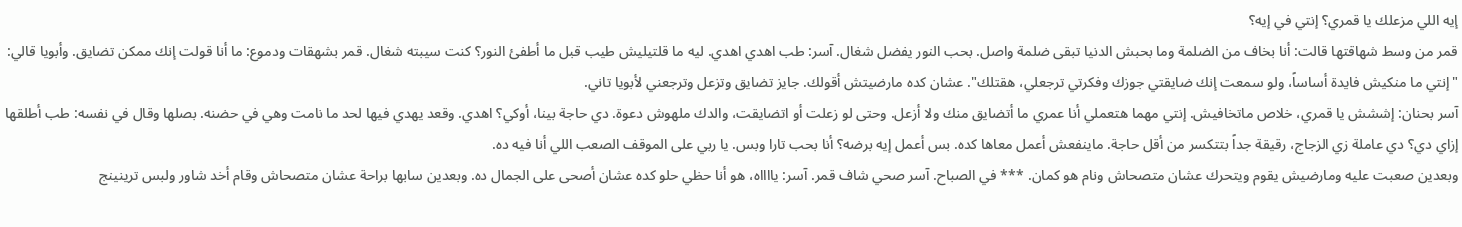إيه اللي مزعلك يا قمري؟ إنتي في إيه؟
قمر من وسط شهاقتها قالت: أنا بخاف من الضلمة وما بحبش الدنيا تبقى ضلمة واصل. بحب النور يفضل شغال. آسر: طب اهدي اهدي. ليه ما قلتيليش طيب قبل ما أطفئ النور؟ كنت سيبته شغال. قمر بشهقات ودموع: ما أنا قولت إنك ممكن تضايق. وأبويا قالي: "إنتي ما منكيش فايدة أساساً، ولو سمعت إنك ضايقتي جوزك وفكرتي ترجعلي، هقتلك". عشان كده مارضيتش أقولك. جايز تضايق وتزعل وترجعني لأبويا تاني.
آسر بحنان: إششش يا قمري، خلاص ماتخافيش. إنتي مهما هتعملي أنا عمري ما أتضايق منك ولا أزعل. وحتى لو زعلت أو اتضايقت، والدك ملهوش دعوة. دي حاجة بينا، أوكي؟ اهدي. وقعد يهدي فيها لحد ما نامت وهي في حضنه. بصلها وقال في نفسه: طب أطلقها إزاي دي؟ دي عاملة زي الزجاج، رقيقة جداً بتتكسر من أقل حاجة. ماينفعش أعمل معاها كده. بس أعمل إيه برضه؟ أنا بحب تارا وبس. يا ربي على الموقف الصعب اللي أنا فيه ده.
وبعدين صعبت عليه ومارضيش يقوم ويتحرك عشان متصحاش ونام هو كمان. *** في الصباح. آسر صحي شاف قمر. آسر: يااااه، هو أنا حظي حلو كده عشان أصحى على الجمال ده. وبعدين سابها براحة عشان متصحاش وقام أخد شاور ولبس ترينينج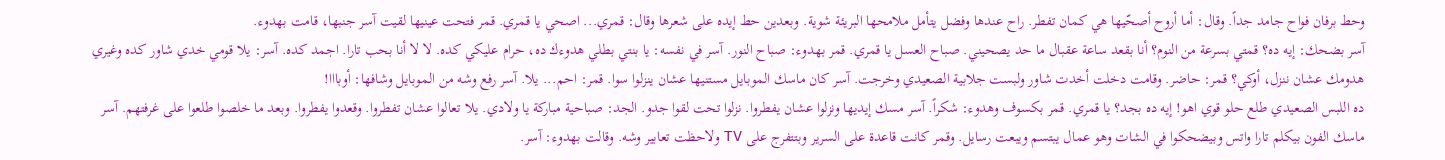وحط برفان فواح جامد جداً. وقال: أما أروح أصحّيها هي كمان تفطر. راح عندها وفضل يتأمل ملامحها البريئة شوية. وبعدين حط إيده على شعرها وقال: قمري... اصحي يا قمري. قمر فتحت عينيها لقيت آسر جنبها، قامت بهدوء.
آسر بضحك: إيه ده؟ قمتي بسرعة من النوم؟ أنا بقعد ساعة عقبال ما حد يصحيني. صباح العسل يا قمري. قمر بهدوء: صباح النور. آسر في نفسه: يا بنتي بطلي هدوءك ده، حرام عليكي كده. لا لا أنا بحب تارا. اجمد كده. آسر: يلا قومي خدي شاور كده وغيري هدومك عشان ننزل، أوكي؟ قمر: حاضر. وقامت دخلت أخدت شاور ولبست جلابية الصعيدي وخرجت. آسر كان ماسك الموبايل مستنيها عشان ينزلوا سوا. قمر: احم... يلا. آسر رفع وشه من الموبايل وشافها: أوبااا!
ده اللبس الصعيدي طلع حلو قوي اهو! إيه ده بجد؟ يا قمري. قمر بكسوف وهدوء: شكراً. آسر مسك إيديها ونزلوا عشان يفطروا. نزلوا تحت لقوا جدو. الجد: صباحية مباركة يا ولادي. يلا تعالوا عشان تفطروا. وقعدوا يفطروا. وبعد ما خلصوا طلعوا على غرفتهم. آسر ماسك الفون بيكلم تارا واتس وبيضحكوا في الشات وهو عمال يبتسم ويبعت رسايل. وقمر كانت قاعدة على السرير وبتتفرج على TV ولاحظت تعابير وشه. وقالت بهدوء: آسر.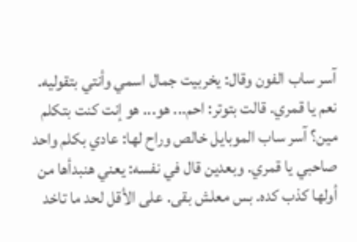آسر ساب الفون وقال: يخربيت جمال اسمي وأنتي بتقوليه. نعم يا قمري. قالت بتوتر: احم... هو... هو إنت كنت بتكلم مين؟ آسر ساب الموبايل خالص وراح لها: عادي بكلم واحد صاحبي يا قمري. وبعدين قال في نفسه: يعني هنبدأها من أولها كذب كده. بس معلش بقى. على الأقل لحد ما تاخد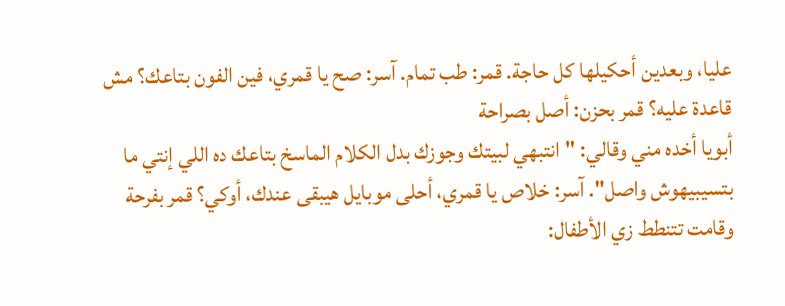عليا، وبعدين أحكيلها كل حاجة. قمر: طب تمام. آسر: صح يا قمري، فين الفون بتاعك؟ مش قاعدة عليه؟ قمر بحزن: أصل بصراحة
أبويا أخده مني وقالي: "انتبهي لبيتك وجوزك بدل الكلام الماسخ بتاعك ده اللي إنتي ما بتسيبيهوش واصل". آسر: خلاص يا قمري، أحلى موبايل هيبقى عندك، أوكي؟ قمر بفرحة وقامت تتنطط زي الأطفال: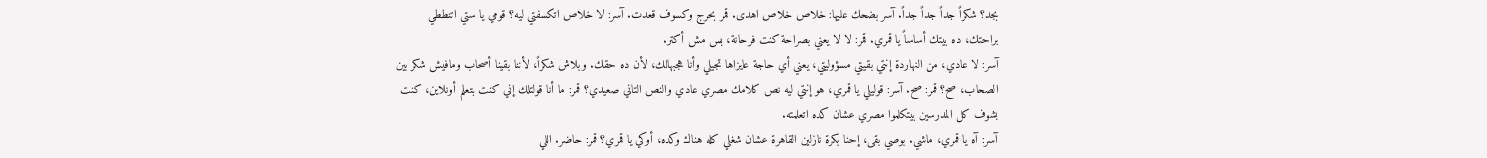بجد؟ شكراً جداً جداً جداً. آسر بضحك عليها: خلاص خلاص اهدى. قمر بحرج وكسوف قعدت. آسر: لا خلاص اتكسفتي ليه؟ قومي يا ستي اتنططي براحتك، ده بيتك أساساً يا قمري. قمر: لا لا يعني بصراحة كنت فرحانة، بس مش أكتر.
آسر: لا عادي، من النهاردة إنتي بقيتي مسؤوليتي، يعني أي حاجة عايزاها تجيلي وأنا هجبهالك، لأن ده حقك. وبلاش شكراً، لأننا بقينا أصحاب ومافيش شكر بين الصحاب، صح؟ قمر: صح. آسر: قوليلي يا قمري، هو إنتي ليه نص كلامك مصري عادي والنص التاني صعيدي؟ قمر: ما أنا قولتلك إني كنت بتعلم أونلاين، كنت بشوف كل المدرسين بيتكلموا مصري عشان كده اتعلمته.
آسر: آه يا قمري، ماشي. بوصي بقى، إحنا بكرة نازلين القاهرة عشان شغلي كله هناك وكده، أوكي يا قمري؟ قمر: حاضر. اللي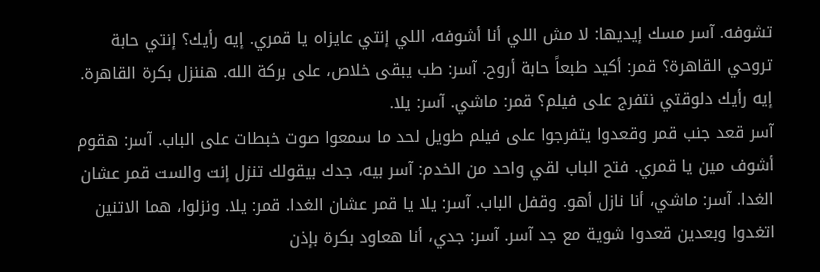تشوفه. آسر مسك إيديها: لا مش اللي أنا أشوفه، اللي إنتي عايزاه يا قمري. إيه رأيك؟ إنتي حابة تروحي القاهرة؟ قمر: أكيد طبعاً حابة أروح. آسر: طب يبقى خلاص، على بركة الله. هننزل بكرة القاهرة. إيه رأيك دلوقتي نتفرج على فيلم؟ قمر: ماشي. آسر: يلا.
آسر قعد جنب قمر وقعدوا يتفرجوا على فيلم طويل لحد ما سمعوا صوت خبطات على الباب. آسر: هقوم أشوف مين يا قمري. فتح الباب لقي واحد من الخدم: آسر بيه، جدك بيقولك تنزل إنت والست قمر عشان الغدا. آسر: ماشي، أنا نازل أهو. وقفل الباب. آسر: يلا يا قمر عشان الغدا. قمر: يلا. ونزلوا، هما الاتنين اتغدوا وبعدين قعدوا شوية مع جد آسر. آسر: جدي، أنا هعاود بكرة بإذن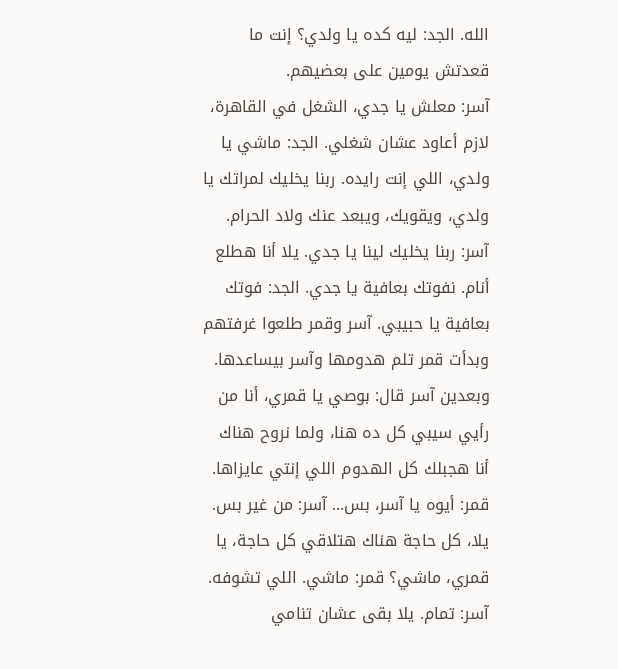الله. الجد: ليه كده يا ولدي؟ إنت ما قعدتش يومين على بعضيهم.
آسر: معلش يا جدي، الشغل في القاهرة، لازم أعاود عشان شغلي. الجد: ماشي يا ولدي، اللي إنت رايده. ربنا يخليك لمراتك يا ولدي، ويقويك، ويبعد عنك ولاد الحرام. آسر: ربنا يخليك لينا يا جدي. يلا أنا هطلع أنام. نفوتك بعافية يا جدي. الجد: فوتك بعافية يا حبيبي. آسر وقمر طلعوا غرفتهم وبدأت قمر تلم هدومها وآسر بيساعدها. وبعدين آسر قال: بوصي يا قمري، أنا من رأيي سيبي كل ده هنا، ولما نروح هناك أنا هجبلك كل الهدوم اللي إنتي عايزاها.
قمر: أيوه يا آسر، بس... آسر: من غير بس. يلا، كل حاجة هناك هتلاقي كل حاجة، يا قمري، ماشي؟ قمر: ماشي. اللي تشوفه. آسر: تمام. يلا بقى عشان تنامي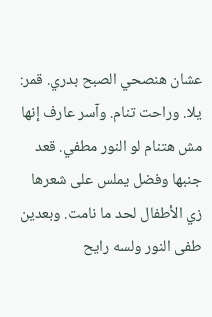عشان هنصحي الصبح بدري. قمر: يلا. وراحت تنام. وآسر عارف إنها مش هتنام لو النور مطفي. قعد جنبها وفضل يملس على شعرها زي الأطفال لحد ما نامت. وبعدين طفى النور ولسه رايح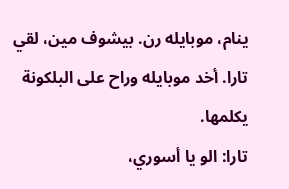ينام، موبايله رن. بيشوف مين، لقي تارا. أخد موبايله وراح على البلكونة يكلمها.
تارا: الو يا أسوري،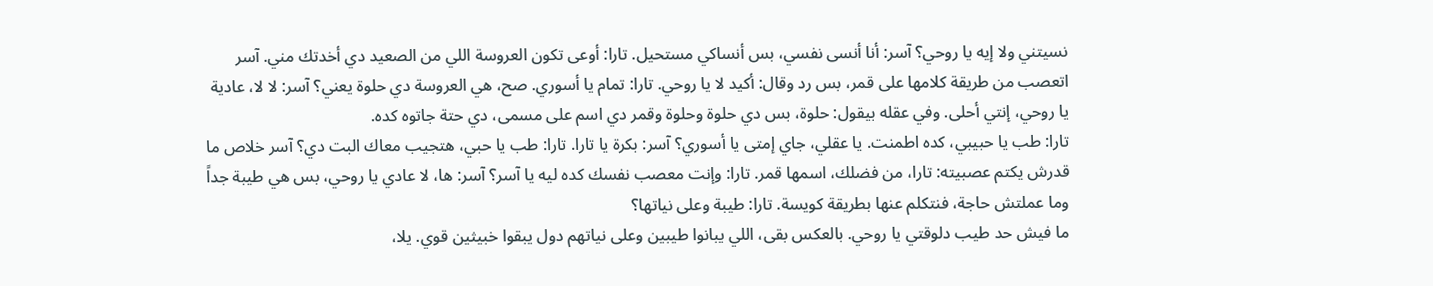نسيتني ولا إيه يا روحي؟ آسر: أنا أنسى نفسي، بس أنساكي مستحيل. تارا: أوعى تكون العروسة اللي من الصعيد دي أخدتك مني. آسر اتعصب من طريقة كلامها على قمر، بس رد وقال: أكيد لا يا روحي. تارا: تمام يا أسوري. صح، هي العروسة دي حلوة يعني؟ آسر: لا لا، عادية يا روحي، إنتي أحلى. وفي عقله بيقول: حلوة، بس دي حلوة وحلوة وقمر دي اسم على مسمى، دي حتة جاتوه كده.
تارا: طب يا حبيبي، كده اطمنت. يا عقلي، جاي إمتى يا أسوري؟ آسر: بكرة يا تارا. تارا: طب يا حبي، هتجيب معاك البت دي؟ آسر خلاص ما قدرش يكتم عصبيته: تارا، من فضلك، اسمها قمر. تارا: وإنت معصب نفسك كده ليه يا آسر؟ آسر: ها، لا عادي يا روحي، بس هي طيبة جداً وما عملتش حاجة، فنتكلم عنها بطريقة كويسة. تارا: طيبة وعلى نياتها؟
ما فيش حد طيب دلوقتي يا روحي. بالعكس بقى، اللي يبانوا طيبين وعلى نياتهم دول يبقوا خبيثين قوي. يلا،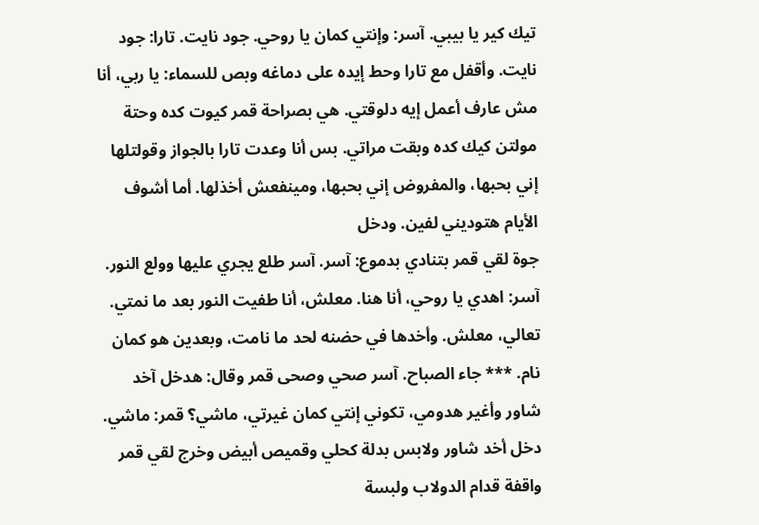تيك كير يا بيبي. آسر: وإنتي كمان يا روحي. جود نايت. تارا: جود نايت. وأقفل مع تارا وحط إيده على دماغه وبص للسماء: يا ربي، أنا مش عارف أعمل إيه دلوقتي. هي بصراحة قمر كيوت كده وحتة مولتن كيك كده وبقت مراتي. بس أنا وعدت تارا بالجواز وقولتلها إني بحبها، والمفروض إني بحبها، ومينفعش أخذلها. أما أشوف الأيام هتوديني لفين. ودخل
جوة لقي قمر بتنادي بدموع: آسر. آسر طلع يجري عليها وولع النور. آسر: اهدي يا روحي، أنا هنا. معلش، أنا طفيت النور بعد ما نمتي. تعالي، معلش. وأخدها في حضنه لحد ما نامت، وبعدين هو كمان نام. *** جاء الصباح. آسر صحي وصحى قمر وقال: هدخل آخد شاور وأغير هدومي، تكوني إنتي كمان غيرتي، ماشي؟ قمر: ماشي. دخل أخد شاور ولابس بدلة كحلي وقميص أبيض وخرج لقي قمر واقفة قدام الدولاب ولبسة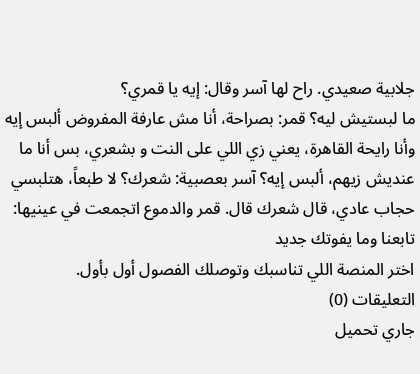جلابية صعيدي. راح لها آسر وقال: إيه يا قمري؟
ما لبستيش ليه؟ قمر: بصراحة، أنا مش عارفة المفروض ألبس إيه وأنا رايحة القاهرة، يعني زي اللي على النت و بشعري، بس أنا ما عنديش زيهم، ألبس إيه؟ آسر بعصبية: شعرك؟ لا طبعاً، هتلبسي حجاب عادي، قال شعرك قال. قمر والدموع اتجمعت في عينيها:
تابعنا وما يفوتك جديد
اختر المنصة اللي تناسبك وتوصلك الفصول أول بأول.
التعليقات (0)
جاري تحميل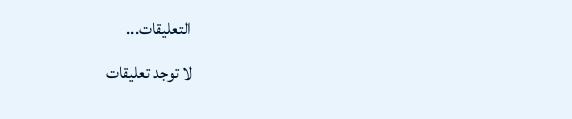التعليقات...
لا توجد تعليقات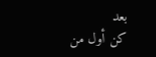بعد
كن أول من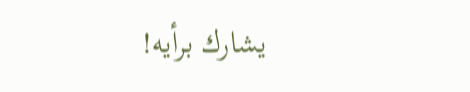يشارك برأيه!